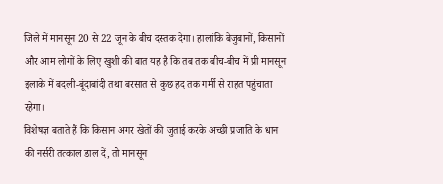जिले में मानसून 20 से 22 जून के बीच दस्तक देगा। हालांकि बेजुबानों, किसानों और आम लोगों के लिए खुशी की बात यह है कि तब तक बीच-बीच में प्री मानसून इलाके में बदली-बूंदाबांदी तथा बरसात से कुछ हद तक गर्मी से राहत पहुंचाता रहेगा।
विशेषज्ञ बताते हैं कि किसान अगर खेतों की जुताई करके अच्छी प्रजाति के धान की नर्सरी तत्काल डाल दें, तो मानसून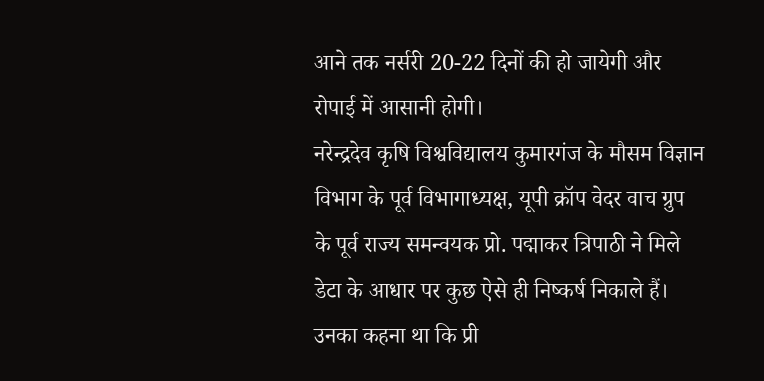आने तक नर्सरी 20-22 दिनों की हो जायेगी और रोपाई में आसानी होगी।
नरेन्द्रदेव कृषि विश्वविद्यालय कुमारगंज के मौसम विज्ञान विभाग के पूर्व विभागाध्यक्ष, यूपी क्रॉप वेदर वाच ग्रुप के पूर्व राज्य समन्वयक प्रो. पद्माकर त्रिपाठी ने मिले डेटा के आधार पर कुछ ऐसे ही निष्कर्ष निकाले हैं।
उनका कहना था कि प्री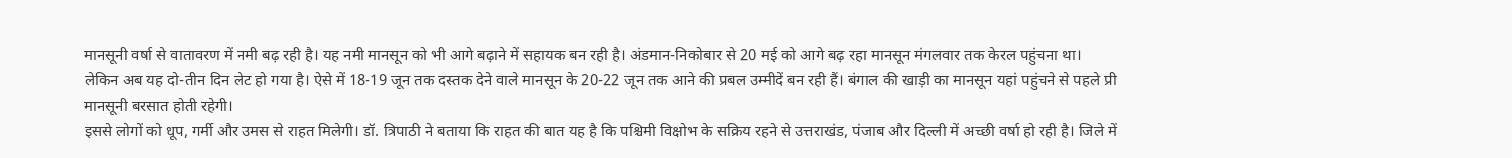मानसूनी वर्षा से वातावरण में नमी बढ़ रही है। यह नमी मानसून को भी आगे बढ़ाने में सहायक बन रही है। अंडमान-निकोबार से 20 मई को आगे बढ़ रहा मानसून मंगलवार तक केरल पहुंचना था।
लेकिन अब यह दो-तीन दिन लेट हो गया है। ऐसे में 18-19 जून तक दस्तक देने वाले मानसून के 20-22 जून तक आने की प्रबल उम्मीदें बन रही हैं। बंगाल की खाड़ी का मानसून यहां पहुंचने से पहले प्री मानसूनी बरसात होती रहेगी।
इससे लोगों को धूप, गर्मी और उमस से राहत मिलेगी। डॉ. त्रिपाठी ने बताया कि राहत की बात यह है कि पश्चिमी विक्षोभ के सक्रिय रहने से उत्तराखंड, पंजाब और दिल्ली में अच्छी वर्षा हो रही है। जिले में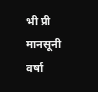भी प्री मानसूनी वर्षा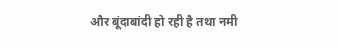और बूंदाबांदी हो रही है तथा नमी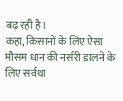बढ़ रही है।
कहा, किसानों के लिए ऐसा मौसम धान की नर्सरी डालने के लिए सर्वथा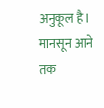अनुकूल है। मानसून आने तक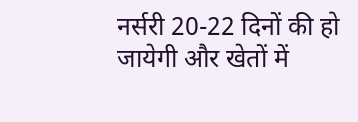नर्सरी 20-22 दिनों की हो जायेगी और खेतों में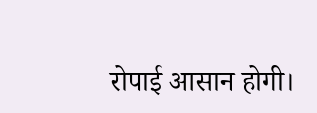रोपाई आसान होगी।